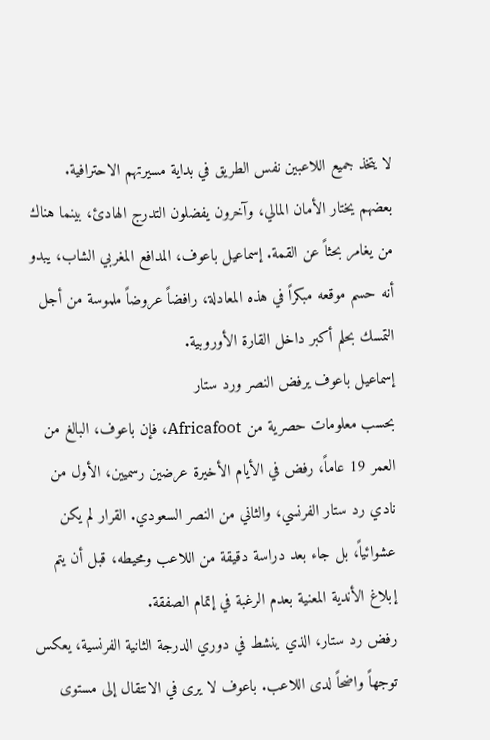لا يتخذ جميع اللاعبين نفس الطريق في بداية مسيرتهم الاحترافية. بعضهم يختار الأمان المالي، وآخرون يفضلون التدرج الهادئ، بينما هناك من يغامر بحثاً عن القمة. إسماعيل باعوف، المدافع المغربي الشاب، يبدو أنه حسم موقعه مبكراً في هذه المعادلة، رافضاً عروضاً ملموسة من أجل التمسك بحلم أكبر داخل القارة الأوروبية.
إسماعيل باعوف يرفض النصر ورد ستار
بحسب معلومات حصرية من Africafoot، فإن باعوف، البالغ من العمر 19 عاماً، رفض في الأيام الأخيرة عرضين رسميين، الأول من نادي رد ستار الفرنسي، والثاني من النصر السعودي. القرار لم يكن عشوائياً، بل جاء بعد دراسة دقيقة من اللاعب ومحيطه، قبل أن يتم إبلاغ الأندية المعنية بعدم الرغبة في إتمام الصفقة.
رفض رد ستار، الذي ينشط في دوري الدرجة الثانية الفرنسية، يعكس توجهاً واضحاً لدى اللاعب. باعوف لا يرى في الانتقال إلى مستوى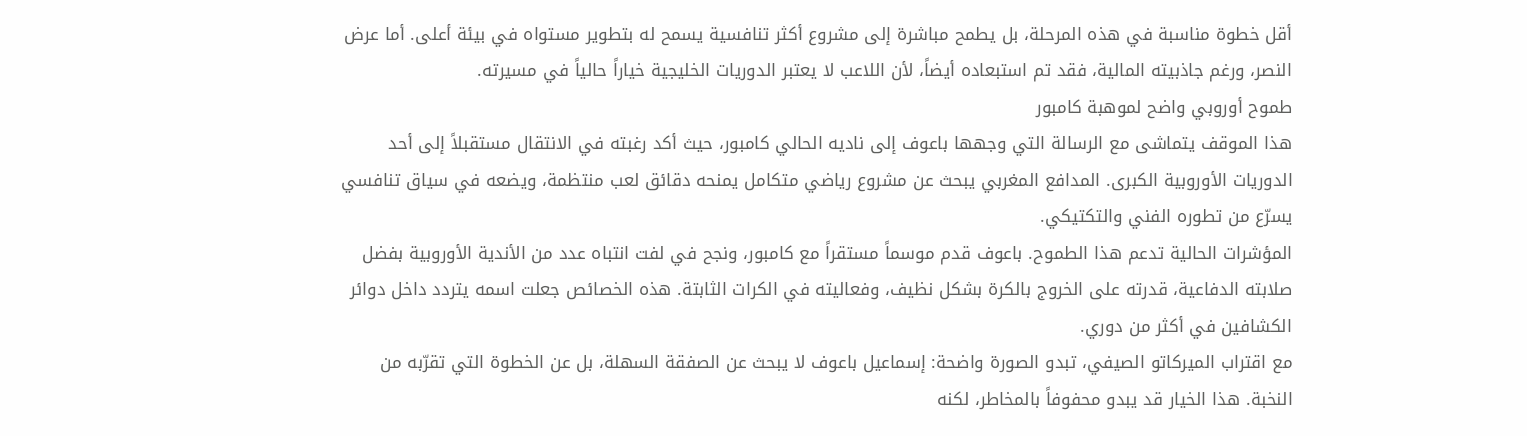أقل خطوة مناسبة في هذه المرحلة، بل يطمح مباشرة إلى مشروع أكثر تنافسية يسمح له بتطوير مستواه في بيئة أعلى. أما عرض النصر، ورغم جاذبيته المالية، فقد تم استبعاده أيضاً، لأن اللاعب لا يعتبر الدوريات الخليجية خياراً حالياً في مسيرته.
طموح أوروبي واضح لموهبة كامبور
هذا الموقف يتماشى مع الرسالة التي وجهها باعوف إلى ناديه الحالي كامبور، حيث أكد رغبته في الانتقال مستقبلاً إلى أحد الدوريات الأوروبية الكبرى. المدافع المغربي يبحث عن مشروع رياضي متكامل يمنحه دقائق لعب منتظمة، ويضعه في سياق تنافسي يسرّع من تطوره الفني والتكتيكي.
المؤشرات الحالية تدعم هذا الطموح. باعوف قدم موسماً مستقراً مع كامبور، ونجح في لفت انتباه عدد من الأندية الأوروبية بفضل صلابته الدفاعية، قدرته على الخروج بالكرة بشكل نظيف، وفعاليته في الكرات الثابتة. هذه الخصائص جعلت اسمه يتردد داخل دوائر الكشافين في أكثر من دوري.
مع اقتراب الميركاتو الصيفي، تبدو الصورة واضحة: إسماعيل باعوف لا يبحث عن الصفقة السهلة، بل عن الخطوة التي تقرّبه من النخبة. هذا الخيار قد يبدو محفوفاً بالمخاطر، لكنه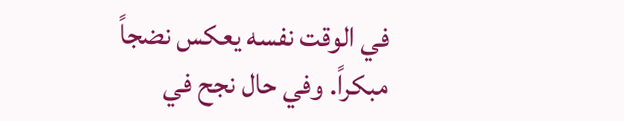في الوقت نفسه يعكس نضجاً مبكراً. وفي حال نجح في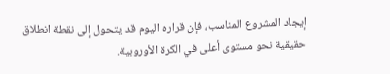إيجاد المشروع المناسب، فإن قراره اليوم قد يتحول إلى نقطة انطلاق حقيقية نحو مستوى أعلى في الكرة الأوروبية.